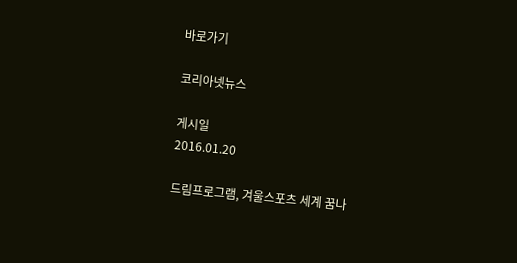바로가기

코리아넷뉴스

게시일
2016.01.20

드림프로그램, 겨울스포츠 세계 꿈나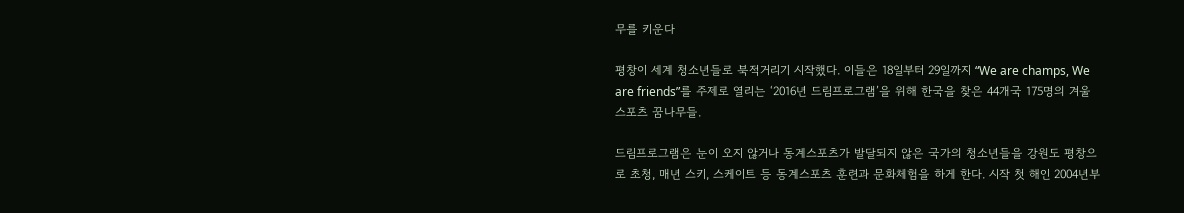무를 키운다

평창이 세계 청소년들로 북적거리기 시작했다. 이들은 18일부터 29일까지 “We are champs, We are friends”를 주제로 열리는 ‘2016년 드림프로그램’을 위해 한국을 찾은 44개국 175명의 겨울스포츠 꿈나무들.

드림프로그램은 눈이 오지 않거나 동계스포츠가 발달되지 않은 국가의 청소년들을 강원도 평창으로 초청, 매년 스키, 스케이트 등 동계스포츠 훈련과 문화체험을 하게 한다. 시작 첫 해인 2004년부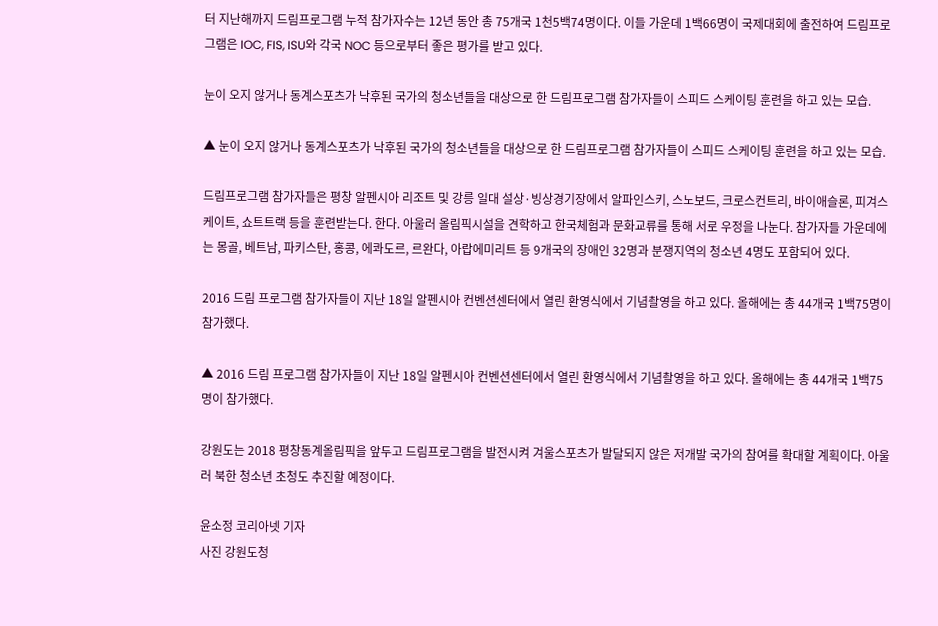터 지난해까지 드림프로그램 누적 참가자수는 12년 동안 총 75개국 1천5백74명이다. 이들 가운데 1백66명이 국제대회에 출전하여 드림프로그램은 IOC, FIS, ISU와 각국 NOC 등으로부터 좋은 평가를 받고 있다.

눈이 오지 않거나 동계스포츠가 낙후된 국가의 청소년들을 대상으로 한 드림프로그램 참가자들이 스피드 스케이팅 훈련을 하고 있는 모습.

▲ 눈이 오지 않거나 동계스포츠가 낙후된 국가의 청소년들을 대상으로 한 드림프로그램 참가자들이 스피드 스케이팅 훈련을 하고 있는 모습.

드림프로그램 참가자들은 평창 알펜시아 리조트 및 강릉 일대 설상·빙상경기장에서 알파인스키, 스노보드, 크로스컨트리, 바이애슬론, 피겨스케이트, 쇼트트랙 등을 훈련받는다. 한다. 아울러 올림픽시설을 견학하고 한국체험과 문화교류를 통해 서로 우정을 나눈다. 참가자들 가운데에는 몽골, 베트남, 파키스탄, 홍콩, 에콰도르, 르완다, 아랍에미리트 등 9개국의 장애인 32명과 분쟁지역의 청소년 4명도 포함되어 있다.

2016 드림 프로그램 참가자들이 지난 18일 알펜시아 컨벤션센터에서 열린 환영식에서 기념촬영을 하고 있다. 올해에는 총 44개국 1백75명이 참가했다.

▲ 2016 드림 프로그램 참가자들이 지난 18일 알펜시아 컨벤션센터에서 열린 환영식에서 기념촬영을 하고 있다. 올해에는 총 44개국 1백75명이 참가했다.

강원도는 2018 평창동계올림픽을 앞두고 드림프로그램을 발전시켜 겨울스포츠가 발달되지 않은 저개발 국가의 참여를 확대할 계획이다. 아울러 북한 청소년 초청도 추진할 예정이다.

윤소정 코리아넷 기자
사진 강원도청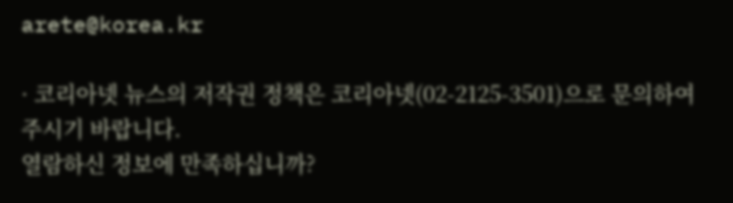arete@korea.kr

· 코리아넷 뉴스의 저작권 정책은 코리아넷(02-2125-3501)으로 문의하여 주시기 바랍니다.
열람하신 정보에 만족하십니까?